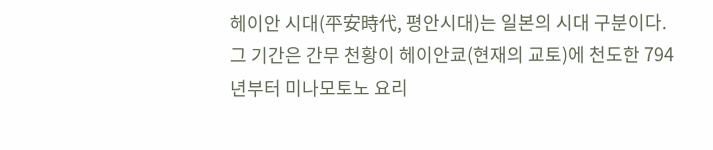헤이안 시대(平安時代, 평안시대)는 일본의 시대 구분이다. 그 기간은 간무 천황이 헤이안쿄(현재의 교토)에 천도한 794년부터 미나모토노 요리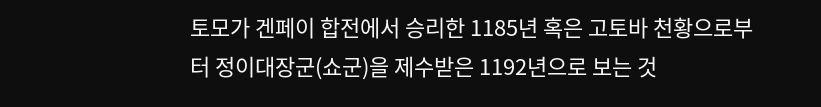토모가 겐페이 합전에서 승리한 1185년 혹은 고토바 천황으로부터 정이대장군(쇼군)을 제수받은 1192년으로 보는 것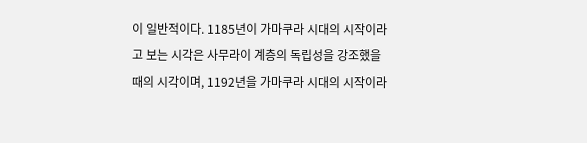이 일반적이다. 1185년이 가마쿠라 시대의 시작이라고 보는 시각은 사무라이 계층의 독립성을 강조했을 때의 시각이며, 1192년을 가마쿠라 시대의 시작이라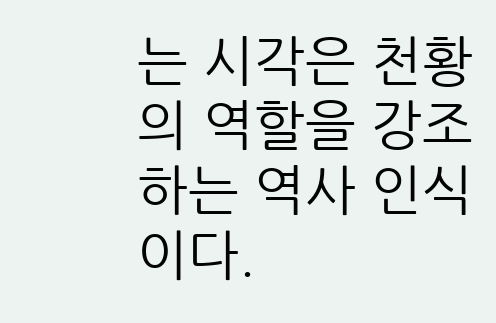는 시각은 천황의 역할을 강조하는 역사 인식이다.